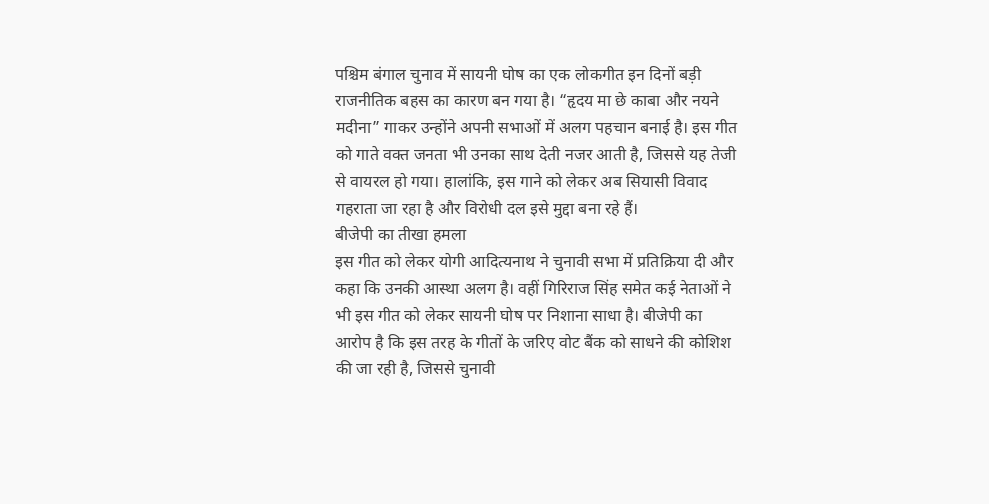पश्चिम बंगाल चुनाव में सायनी घोष का एक लोकगीत इन दिनों बड़ी राजनीतिक बहस का कारण बन गया है। “हृदय मा छे काबा और नयने मदीना” गाकर उन्होंने अपनी सभाओं में अलग पहचान बनाई है। इस गीत को गाते वक्त जनता भी उनका साथ देती नजर आती है, जिससे यह तेजी से वायरल हो गया। हालांकि, इस गाने को लेकर अब सियासी विवाद गहराता जा रहा है और विरोधी दल इसे मुद्दा बना रहे हैं।
बीजेपी का तीखा हमला
इस गीत को लेकर योगी आदित्यनाथ ने चुनावी सभा में प्रतिक्रिया दी और कहा कि उनकी आस्था अलग है। वहीं गिरिराज सिंह समेत कई नेताओं ने भी इस गीत को लेकर सायनी घोष पर निशाना साधा है। बीजेपी का आरोप है कि इस तरह के गीतों के जरिए वोट बैंक को साधने की कोशिश की जा रही है, जिससे चुनावी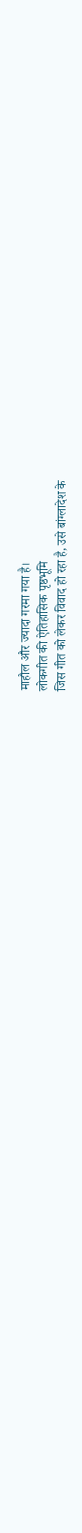माहौल और ज्यादा गरमा गया है।
लोकगीत की ऐतिहासिक पृष्ठभूमि
जिस गीत को लेकर विवाद हो रहा है, उसे बांग्लादेश के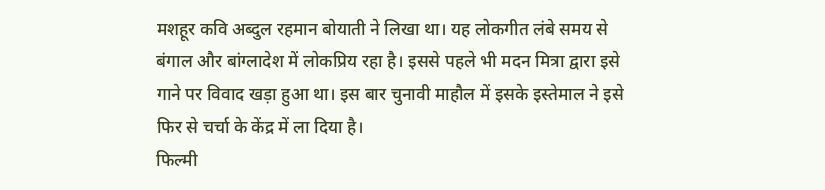मशहूर कवि अब्दुल रहमान बोयाती ने लिखा था। यह लोकगीत लंबे समय से बंगाल और बांग्लादेश में लोकप्रिय रहा है। इससे पहले भी मदन मित्रा द्वारा इसे गाने पर विवाद खड़ा हुआ था। इस बार चुनावी माहौल में इसके इस्तेमाल ने इसे फिर से चर्चा के केंद्र में ला दिया है।
फिल्मी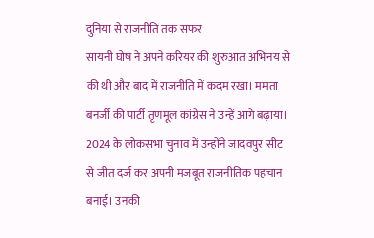दुनिया से राजनीति तक सफर
सायनी घोष ने अपने करियर की शुरुआत अभिनय से की थी और बाद में राजनीति में कदम रखा। ममता बनर्जी की पार्टी तृणमूल कांग्रेस ने उन्हें आगे बढ़ाया। 2024 के लोकसभा चुनाव में उन्होंने जादवपुर सीट से जीत दर्ज कर अपनी मजबूत राजनीतिक पहचान बनाई। उनकी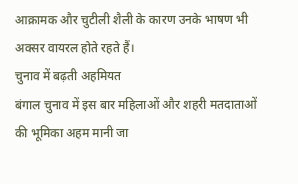आक्रामक और चुटीली शैली के कारण उनके भाषण भी अक्सर वायरल होते रहते हैं।
चुनाव में बढ़ती अहमियत
बंगाल चुनाव में इस बार महिलाओं और शहरी मतदाताओं की भूमिका अहम मानी जा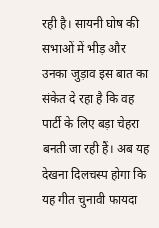रही है। सायनी घोष की सभाओं में भीड़ और उनका जुड़ाव इस बात का संकेत दे रहा है कि वह पार्टी के लिए बड़ा चेहरा बनती जा रही हैं। अब यह देखना दिलचस्प होगा कि यह गीत चुनावी फायदा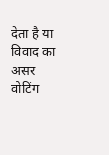देता है या विवाद का असर वोटिंग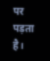पर पड़ता है।